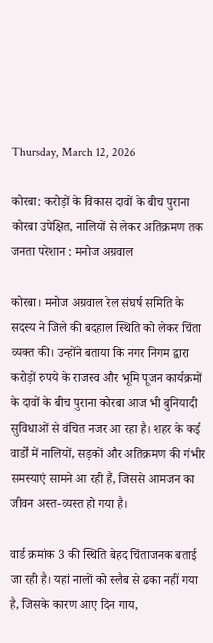Thursday, March 12, 2026

कोरबा: करोड़ों के विकास दावों के बीच पुराना कोरबा उपेक्षित, नालियों से लेकर अतिक्रमण तक जनता परेशान : मनोज अग्रवाल

कोरबा। मनोज अग्रवाल रेल संघर्ष समिति के सदस्य ने जिले की बदहाल स्थिति को लेकर चिंता व्यक्त की। उन्होंने बताया कि नगर निगम द्वारा करोड़ों रुपये के राजस्व और भूमि पूजन कार्यक्रमों के दावों के बीच पुराना कोरबा आज भी बुनियादी सुविधाओं से वंचित नजर आ रहा है। शहर के कई वार्डों में नालियों, सड़कों और अतिक्रमण की गंभीर समस्याएं सामने आ रही हैं, जिससे आमजन का जीवन अस्त-व्यस्त हो गया है।

वार्ड क्रमांक 3 की स्थिति बेहद चिंताजनक बताई जा रही है। यहां नालों को स्लैब से ढका नहीं गया है, जिसके कारण आए दिन गाय,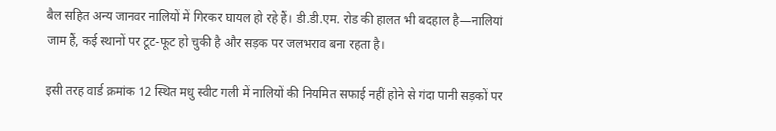बैल सहित अन्य जानवर नालियों में गिरकर घायल हो रहे हैं। डी.डी.एम. रोड की हालत भी बदहाल है—नालियां जाम हैं, कई स्थानों पर टूट-फूट हो चुकी है और सड़क पर जलभराव बना रहता है।

इसी तरह वार्ड क्रमांक 12 स्थित मधु स्वीट गली में नालियों की नियमित सफाई नहीं होने से गंदा पानी सड़कों पर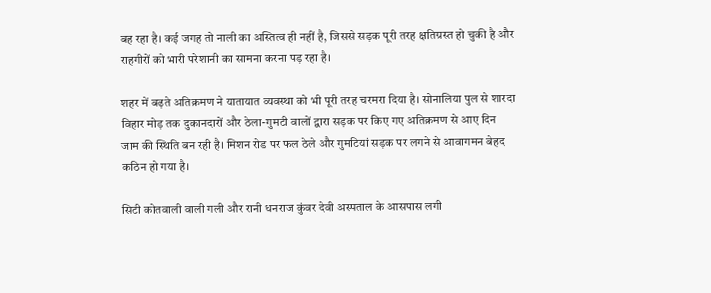बह रहा है। कई जगह तो नाली का अस्तित्व ही नहीं है, जिससे सड़क पूरी तरह क्षतिग्रस्त हो चुकी है और राहगीरों को भारी परेशानी का सामना करना पड़ रहा है।

शहर में बढ़ते अतिक्रमण ने यातायात व्यवस्था को भी पूरी तरह चरमरा दिया है। सोनालिया पुल से शारदा विहार मोड़ तक दुकानदारों और ठेला-गुमटी वालों द्वारा सड़क पर किए गए अतिक्रमण से आए दिन जाम की स्थिति बन रही है। मिशन रोड पर फल ठेले और गुमटियां सड़क पर लगने से आवागमन बेहद कठिन हो गया है।

सिटी कोतवाली वाली गली और रानी धनराज कुंवर देवी अस्पताल के आसपास लगी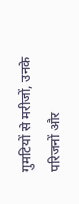गुमटियों से मरीजों, उनके परिजनों और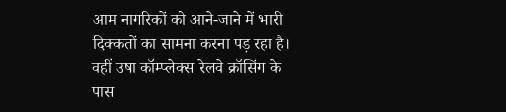आम नागरिकों को आने-जाने में भारी दिक्कतों का सामना करना पड़ रहा है। वहीं उषा कॉम्प्लेक्स रेलवे क्रॉसिंग के पास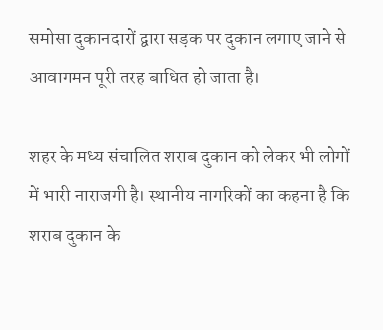समोसा दुकानदारों द्वारा सड़क पर दुकान लगाए जाने से आवागमन पूरी तरह बाधित हो जाता है।

शहर के मध्य संचालित शराब दुकान को लेकर भी लोगों में भारी नाराजगी है। स्थानीय नागरिकों का कहना है कि शराब दुकान के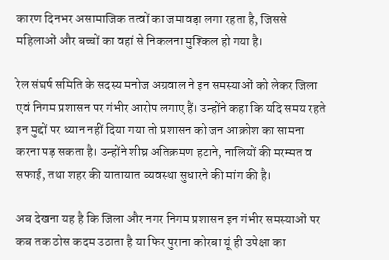कारण दिनभर असामाजिक तत्वों का जमावड़ा लगा रहता है, जिससे महिलाओं और बच्चों का वहां से निकलना मुश्किल हो गया है।

रेल संघर्ष समिति के सदस्य मनोज अग्रवाल ने इन समस्याओं को लेकर जिला एवं निगम प्रशासन पर गंभीर आरोप लगाए हैं। उन्होंने कहा कि यदि समय रहते इन मुद्दों पर ध्यान नहीं दिया गया तो प्रशासन को जन आक्रोश का सामना करना पड़ सकता है। उन्होंने शीघ्र अतिक्रमण हटाने, नालियों की मरम्मत व सफाई, तथा शहर की यातायात व्यवस्था सुधारने की मांग की है।

अब देखना यह है कि जिला और नगर निगम प्रशासन इन गंभीर समस्याओं पर कब तक ठोस कदम उठाता है या फिर पुराना कोरबा यूं ही उपेक्षा का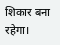शिकार बना रहेगा।